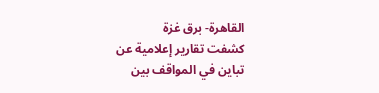القاهرة- برق غزة
كشفت تقارير إعلامية عن تباين في المواقف بين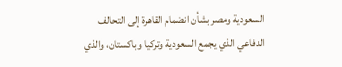السعودية ومصر بشأن انضمام القاهرة إلى التحالف الدفاعي الذي يجمع السعودية وتركيا وباكستان، والذي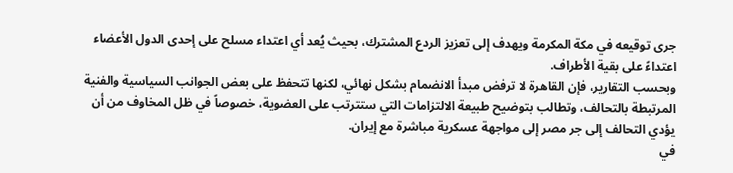جرى توقيعه في مكة المكرمة ويهدف إلى تعزيز الردع المشترك، بحيث يُعد أي اعتداء مسلح على إحدى الدول الأعضاء اعتداءً على بقية الأطراف.
وبحسب التقارير، فإن القاهرة لا ترفض مبدأ الانضمام بشكل نهائي، لكنها تتحفظ على بعض الجوانب السياسية والفنية المرتبطة بالتحالف، وتطالب بتوضيح طبيعة الالتزامات التي ستترتب على العضوية، خصوصاً في ظل المخاوف من أن يؤدي التحالف إلى جر مصر إلى مواجهة عسكرية مباشرة مع إيران.
في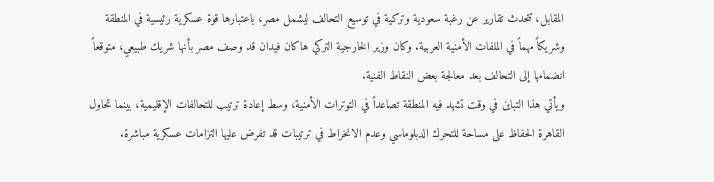المقابل، تتحدث تقارير عن رغبة سعودية وتركية في توسيع التحالف ليشمل مصر، باعتبارها قوة عسكرية رئيسية في المنطقة وشريكاً مهماً في الملفات الأمنية العربية. وكان وزير الخارجية التركي هاكان فيدان قد وصف مصر بأنها شريك طبيعي، متوقعاً انضمامها إلى التحالف بعد معالجة بعض النقاط الفنية.
ويأتي هذا التباين في وقت تشهد فيه المنطقة تصاعداً في التوترات الأمنية، وسط إعادة ترتيب للتحالفات الإقليمية، بينما تحاول القاهرة الحفاظ على مساحة للتحرك الدبلوماسي وعدم الانخراط في ترتيبات قد تفرض عليها التزامات عسكرية مباشرة.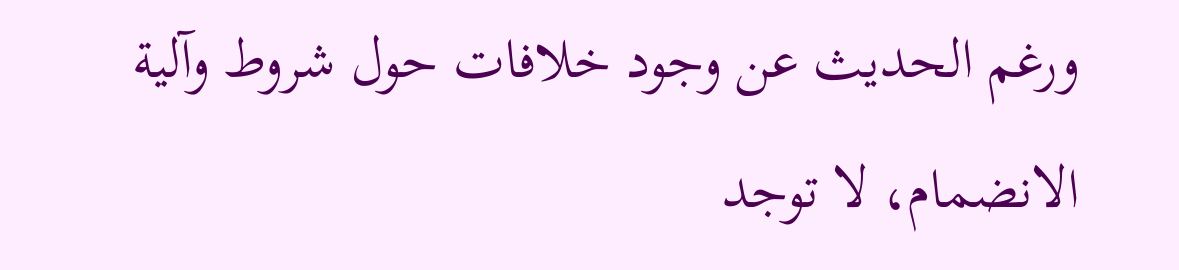ورغم الحديث عن وجود خلافات حول شروط وآلية الانضمام، لا توجد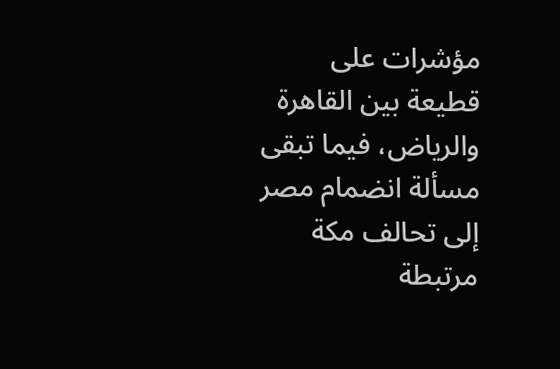مؤشرات على قطيعة بين القاهرة والرياض، فيما تبقى مسألة انضمام مصر إلى تحالف مكة مرتبطة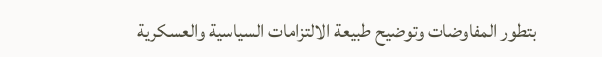بتطور المفاوضات وتوضيح طبيعة الالتزامات السياسية والعسكرية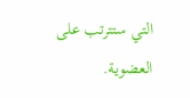التي ستترتب على العضوية.